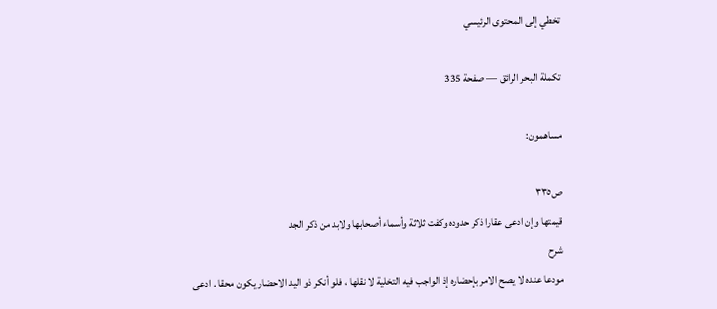تخطي إلى المحتوى الرئيسي

تكملة البحر الرائق — صفحة 335

مساهمون:

ص٣٣٥
قيمتها وإن ادعى عقارا ذكر حدوده وكفت ثلاثة وأسماء أصحابها ولابد من ذكر الجد
شرح
مودعا عنده لا يصح الامر بإحضاره إذ الواجب فيه التخلية لا نقلها ، فلو أنكر ذو اليد الاحضار يكون محقا . ادعى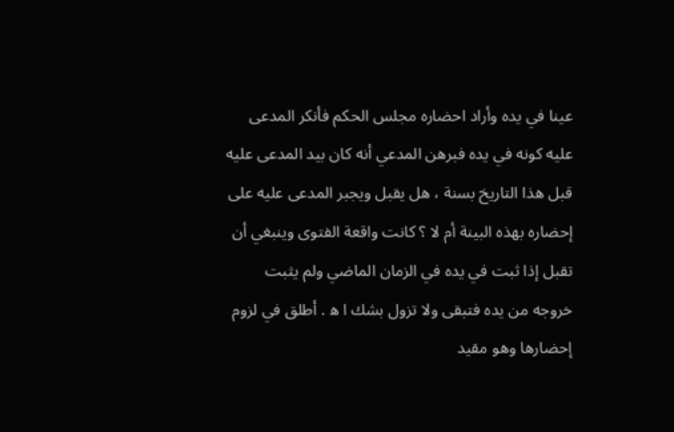عينا في يده وأراد احضاره مجلس الحكم فأنكر المدعى عليه كونه في يده فبرهن المدعي أنه كان بيد المدعى عليه قبل هذا التاريخ بسنة ، هل يقبل ويجبر المدعى عليه على إحضاره بهذه البينة أم لا ؟ كانت واقعة الفتوى وينبغي أن تقبل إذا ثبت في يده في الزمان الماضي ولم يثبت خروجه من يده فتبقى ولا تزول بشك ا ه‍ . أطلق في لزوم إحضارها وهو مقيد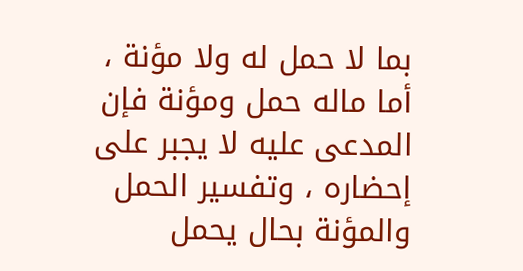بما لا حمل له ولا مؤنة ، أما ماله حمل ومؤنة فإن المدعى عليه لا يجبر على إحضاره ، وتفسير الحمل والمؤنة بحال يحمل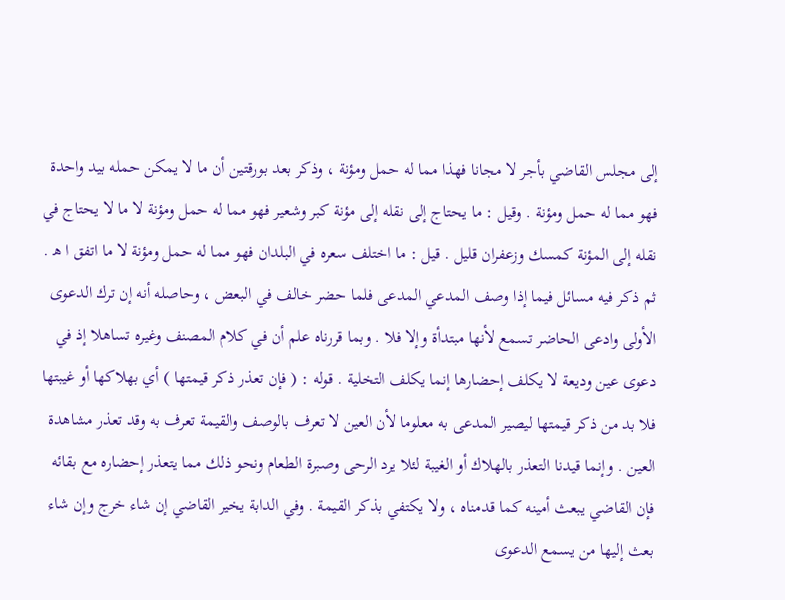إلى مجلس القاضي بأجر لا مجانا فهذا مما له حمل ومؤنة ، وذكر بعد بورقتين أن ما لا يمكن حمله بيد واحدة فهو مما له حمل ومؤنة . وقيل : ما يحتاج إلى نقله إلى مؤنة كبر وشعير فهو مما له حمل ومؤنة لا ما لا يحتاج في نقله إلى المؤنة كمسك وزعفران قليل . قيل : ما اختلف سعره في البلدان فهو مما له حمل ومؤنة لا ما اتفق ا ه‍ . ثم ذكر فيه مسائل فيما إذا وصف المدعي المدعى فلما حضر خالف في البعض ، وحاصله أنه إن ترك الدعوى الأولى وادعى الحاضر تسمع لأنها مبتدأة وإلا فلا . وبما قررناه علم أن في كلام المصنف وغيره تساهلا إذ في دعوى عين وديعة لا يكلف إحضارها إنما يكلف التخلية . قوله : ( فإن تعذر ذكر قيمتها ) أي بهلاكها أو غيبتها فلا بد من ذكر قيمتها ليصير المدعى به معلوما لأن العين لا تعرف بالوصف والقيمة تعرف به وقد تعذر مشاهدة العين . وإنما قيدنا التعذر بالهلاك أو الغيبة لئلا يرد الرحى وصبرة الطعام ونحو ذلك مما يتعذر إحضاره مع بقائه فإن القاضي يبعث أمينه كما قدمناه ، ولا يكتفي بذكر القيمة . وفي الدابة يخير القاضي إن شاء خرج وإن شاء بعث إليها من يسمع الدعوى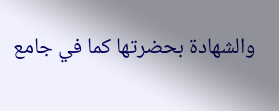والشهادة بحضرتها كما في جامع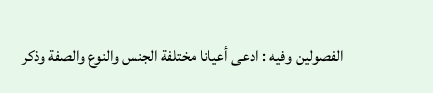الفصولين وفيه : ادعى أعيانا مختلفة الجنس والنوع والصفة وذكر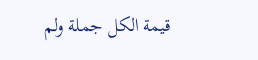قيمة الكل جملة ولم